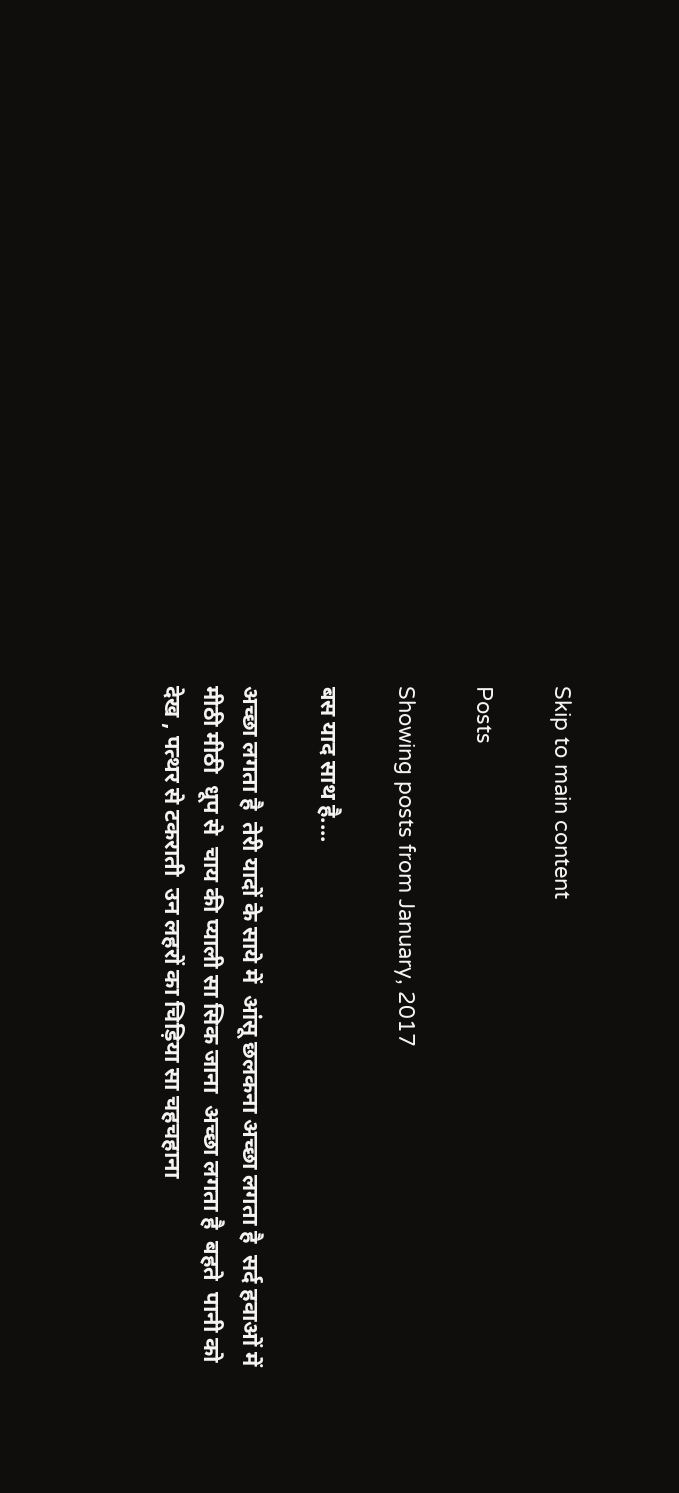Skip to main content

Posts

Showing posts from January, 2017

बस याद साथ है....

अच्छा लगता है  तेरी यादों के साये में  आंसू छलकना अच्छा लगता है  सर्द हवाओं में  मीठी मीठी  धूप से  चाय की प्याली सा सिक जाना  अच्छा लगता है  बहते  पानी को देख , पत्थर से टकराती  उन लहरों का चिड़िया सा चहचहाना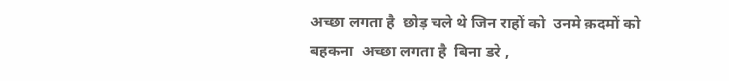अच्छा लगता है  छोड़ चले थे जिन राहों को  उनमे क़दमों को बहकना  अच्छा लगता है  बिना डरे ,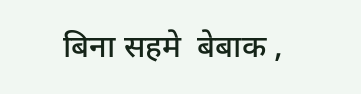बिना सहमे  बेबाक ,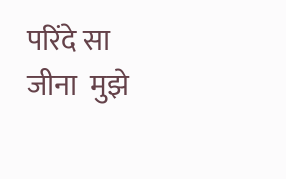परिंदे सा जीना  मुझे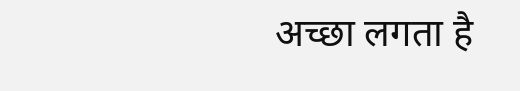अच्छा लगता है